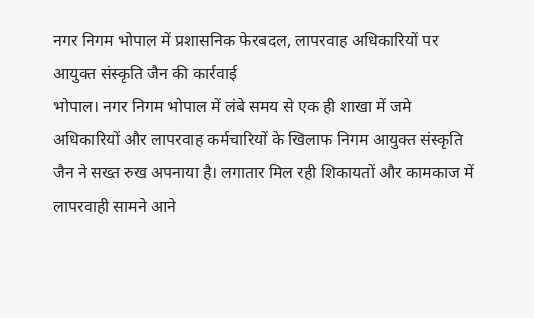नगर निगम भोपाल में प्रशासनिक फेरबदल, लापरवाह अधिकारियों पर आयुक्त संस्कृति जैन की कार्रवाई
भोपाल। नगर निगम भोपाल में लंबे समय से एक ही शाखा में जमे अधिकारियों और लापरवाह कर्मचारियों के खिलाफ निगम आयुक्त संस्कृति जैन ने सख्त रुख अपनाया है। लगातार मिल रही शिकायतों और कामकाज में लापरवाही सामने आने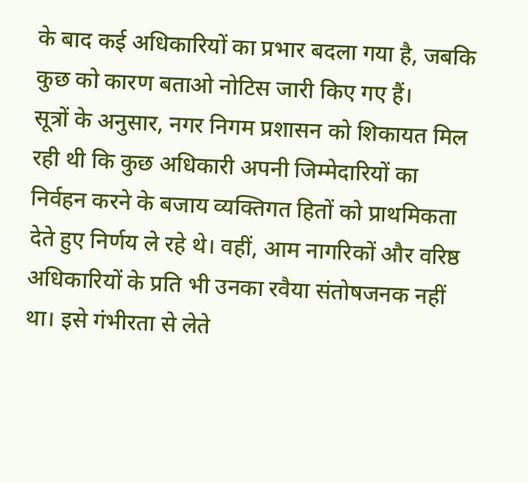के बाद कई अधिकारियों का प्रभार बदला गया है, जबकि कुछ को कारण बताओ नोटिस जारी किए गए हैं।
सूत्रों के अनुसार, नगर निगम प्रशासन को शिकायत मिल रही थी कि कुछ अधिकारी अपनी जिम्मेदारियों का निर्वहन करने के बजाय व्यक्तिगत हितों को प्राथमिकता देते हुए निर्णय ले रहे थे। वहीं, आम नागरिकों और वरिष्ठ अधिकारियों के प्रति भी उनका रवैया संतोषजनक नहीं था। इसे गंभीरता से लेते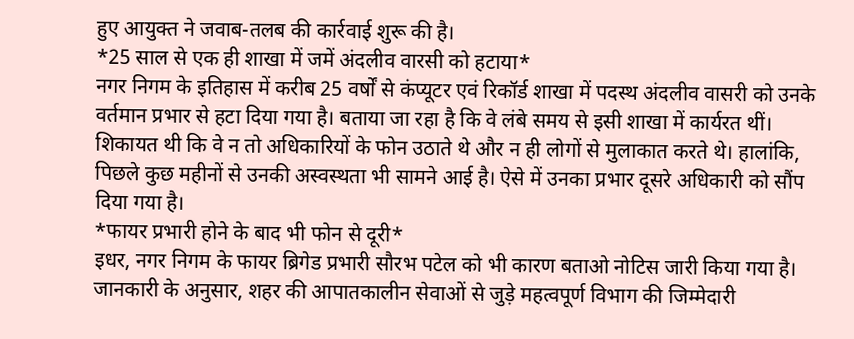हुए आयुक्त ने जवाब-तलब की कार्रवाई शुरू की है।
*25 साल से एक ही शाखा में जमें अंदलीव वारसी को हटाया*
नगर निगम के इतिहास में करीब 25 वर्षों से कंप्यूटर एवं रिकॉर्ड शाखा में पदस्थ अंदलीव वासरी को उनके वर्तमान प्रभार से हटा दिया गया है। बताया जा रहा है कि वे लंबे समय से इसी शाखा में कार्यरत थीं। शिकायत थी कि वे न तो अधिकारियों के फोन उठाते थे और न ही लोगों से मुलाकात करते थे। हालांकि, पिछले कुछ महीनों से उनकी अस्वस्थता भी सामने आई है। ऐसे में उनका प्रभार दूसरे अधिकारी को सौंप दिया गया है।
*फायर प्रभारी होने के बाद भी फोन से दूरी*
इधर, नगर निगम के फायर ब्रिगेड प्रभारी सौरभ पटेल को भी कारण बताओ नोटिस जारी किया गया है। जानकारी के अनुसार, शहर की आपातकालीन सेवाओं से जुड़े महत्वपूर्ण विभाग की जिम्मेदारी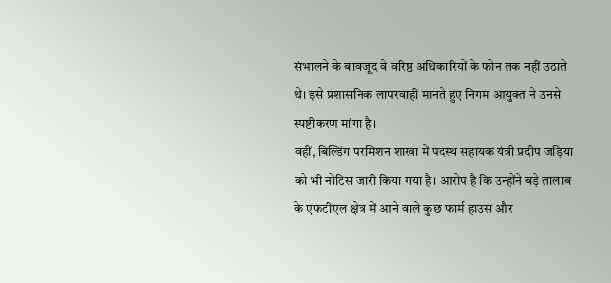संभालने के बावजूद वे वरिष्ठ अधिकारियों के फोन तक नहीं उठाते थे। इसे प्रशासनिक लापरवाही मानते हुए निगम आयुक्त ने उनसे स्पष्टीकरण मांगा है।
वहीं, बिल्डिंग परमिशन शाखा में पदस्थ सहायक यंत्री प्रदीप जड़िया को भी नोटिस जारी किया गया है। आरोप है कि उन्होंने बड़े तालाब के एफटीएल क्षेत्र में आने वाले कुछ फार्म हाउस और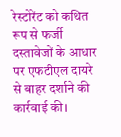रेस्टोरेंट को कथित रूप से फर्जी दस्तावेजों के आधार पर एफटीएल दायरे से बाहर दर्शाने की कार्रवाई की।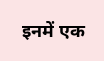इनमें एक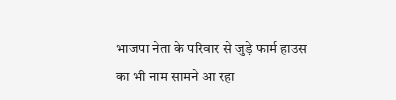भाजपा नेता के परिवार से जुड़े फार्म हाउस का भी नाम सामने आ रहा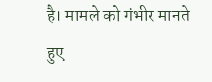है। मामले को गंभीर मानते हुए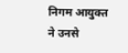निगम आयुक्त ने उनसे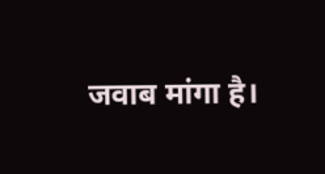जवाब मांगा है।